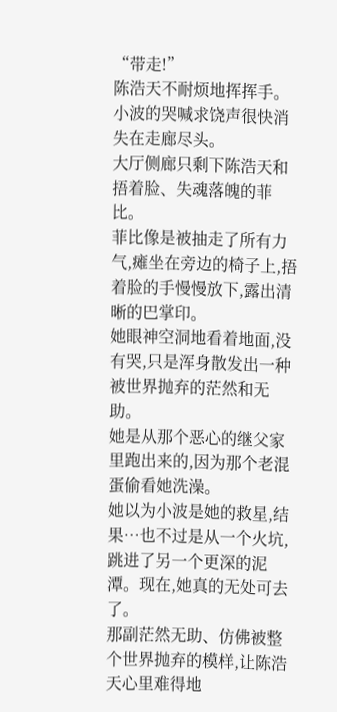“带走!”
陈浩天不耐烦地挥挥手。
小波的哭喊求饶声很快消失在走廊尽头。
大厅侧廊只剩下陈浩天和捂着脸、失魂落魄的菲比。
菲比像是被抽走了所有力气,瘫坐在旁边的椅子上,捂着脸的手慢慢放下,露出清晰的巴掌印。
她眼神空洞地看着地面,没有哭,只是浑身散发出一种被世界抛弃的茫然和无助。
她是从那个恶心的继父家里跑出来的,因为那个老混蛋偷看她洗澡。
她以为小波是她的救星,结果…也不过是从一个火坑,跳进了另一个更深的泥潭。现在,她真的无处可去了。
那副茫然无助、仿佛被整个世界抛弃的模样,让陈浩天心里难得地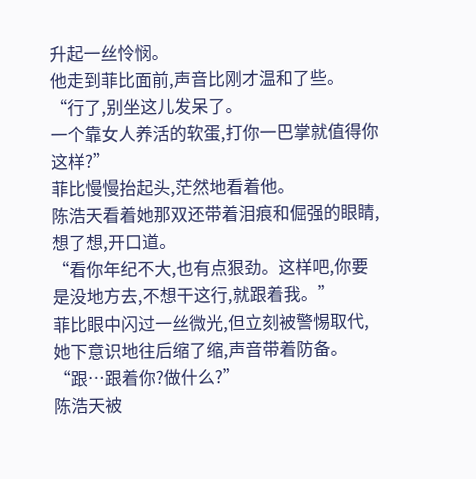升起一丝怜悯。
他走到菲比面前,声音比刚才温和了些。
“行了,别坐这儿发呆了。
一个靠女人养活的软蛋,打你一巴掌就值得你这样?”
菲比慢慢抬起头,茫然地看着他。
陈浩天看着她那双还带着泪痕和倔强的眼睛,想了想,开口道。
“看你年纪不大,也有点狠劲。这样吧,你要是没地方去,不想干这行,就跟着我。”
菲比眼中闪过一丝微光,但立刻被警惕取代,她下意识地往后缩了缩,声音带着防备。
“跟…跟着你?做什么?”
陈浩天被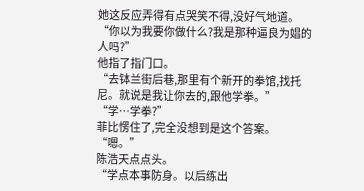她这反应弄得有点哭笑不得,没好气地道。
“你以为我要你做什么?我是那种逼良为娼的人吗?”
他指了指门口。
“去钵兰街后巷,那里有个新开的拳馆,找托尼。就说是我让你去的,跟他学拳。”
“学…学拳?”
菲比愣住了,完全没想到是这个答案。
“嗯。”
陈浩天点点头。
“学点本事防身。以后练出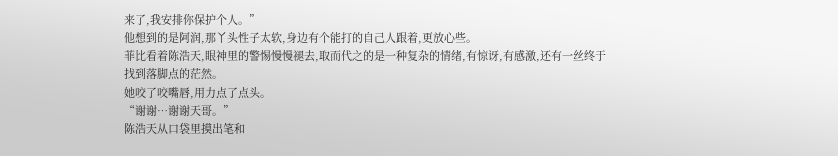来了,我安排你保护个人。”
他想到的是阿润,那丫头性子太软,身边有个能打的自己人跟着,更放心些。
菲比看着陈浩天,眼神里的警惕慢慢褪去,取而代之的是一种复杂的情绪,有惊讶,有感激,还有一丝终于找到落脚点的茫然。
她咬了咬嘴唇,用力点了点头。
“谢谢…谢谢天哥。”
陈浩天从口袋里摸出笔和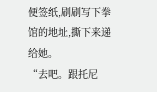便签纸,刷刷写下拳馆的地址,撕下来递给她。
“去吧。跟托尼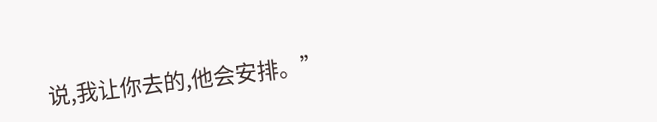说,我让你去的,他会安排。”